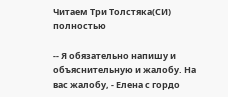Читаем Три Толстяка(СИ) полностью

-- Я обязательно напишу и объяснительную и жалобу. На вас жалобу, - Елена с гордо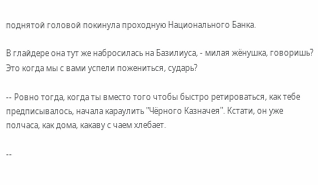поднятой головой покинула проходную Национального Банка.

В глайдере она тут же набросилась на Базилиуса, - милая жёнушка, говоришь? Это когда мы с вами успели пожениться, сударь?

-- Ровно тогда, когда ты вместо того чтобы быстро ретироваться, как тебе предписывалось, начала караулить "Чёрного Казначея". Кстати, он уже полчаса, как дома, какаву с чаем хлебает.

--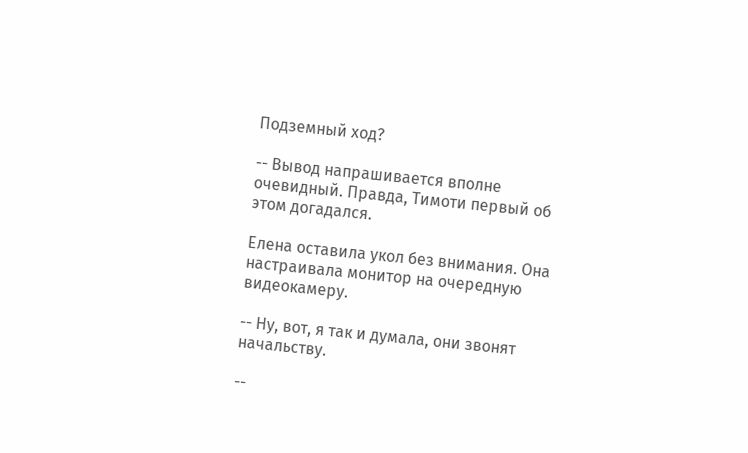Подземный ход?

-- Вывод напрашивается вполне очевидный. Правда, Тимоти первый об этом догадался.

Елена оставила укол без внимания. Она настраивала монитор на очередную видеокамеру.

-- Ну, вот, я так и думала, они звонят начальству.

--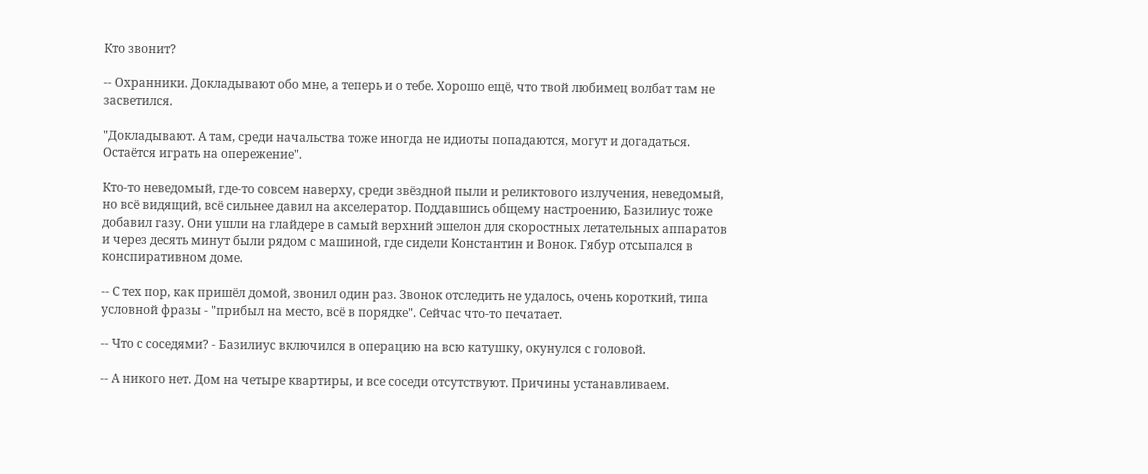Кто звонит?

-- Охранники. Докладывают обо мне, а теперь и о тебе. Хорошо ещё, что твой любимец волбат там не засветился.

"Докладывают. А там, среди начальства тоже иногда не идиоты попадаются, могут и догадаться. Остаётся играть на опережение".

Кто-то неведомый, где-то совсем наверху, среди звёздной пыли и реликтового излучения, неведомый, но всё видящий, всё сильнее давил на акселератор. Поддавшись общему настроению, Базилиус тоже добавил газу. Они ушли на глайдере в самый верхний эшелон для скоростных летательных аппаратов и через десять минут были рядом с машиной, где сидели Константин и Вонок. Гябур отсыпался в конспиративном доме.

-- С тех пор, как пришёл домой, звонил один раз. Звонок отследить не удалось, очень короткий, типа условной фразы - "прибыл на место, всё в порядке". Сейчас что-то печатает.

-- Что с соседями? - Базилиус включился в операцию на всю катушку, окунулся с головой.

-- А никого нет. Дом на четыре квартиры, и все соседи отсутствуют. Причины устанавливаем.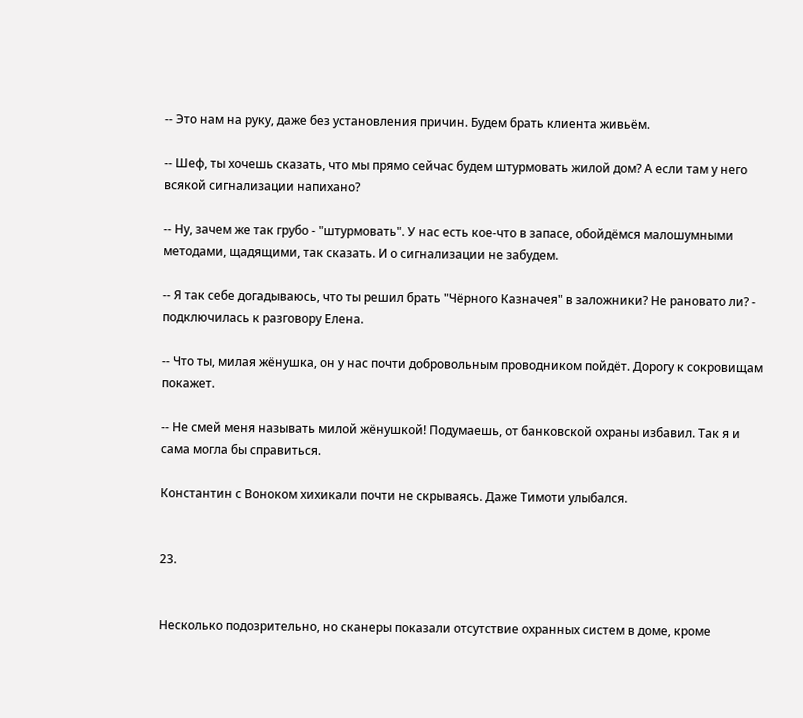-- Это нам на руку, даже без установления причин. Будем брать клиента живьём.

-- Шеф, ты хочешь сказать, что мы прямо сейчас будем штурмовать жилой дом? А если там у него всякой сигнализации напихано?

-- Ну, зачем же так грубо - "штурмовать". У нас есть кое-что в запасе, обойдёмся малошумными методами, щадящими, так сказать. И о сигнализации не забудем.

-- Я так себе догадываюсь, что ты решил брать "Чёрного Казначея" в заложники? Не рановато ли? - подключилась к разговору Елена.

-- Что ты, милая жёнушка, он у нас почти добровольным проводником пойдёт. Дорогу к сокровищам покажет.

-- Не смей меня называть милой жёнушкой! Подумаешь, от банковской охраны избавил. Так я и сама могла бы справиться.

Константин с Воноком хихикали почти не скрываясь. Даже Тимоти улыбался.


23.


Несколько подозрительно, но сканеры показали отсутствие охранных систем в доме, кроме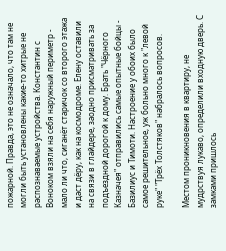пожарной. Правда, это не означало, что там не могли быть установлены какие-то хитрые не распознаваемые устройства. Константин с Воноком взяли на себя наружный периметр - мало ли что, сиганёт старичок со второго этажа и даст дёру, как на космодроме. Елену оставили на связи в глайдере, заодно присматривать за подъездной дорогой к дому. Брать "Чёрного Казначея" отправились самые опытные бойцы - Базилиус и Тимоти. Настроение у обоих было самое решительное, уж больно много к "левой руке" "Трёх Толстяков" набралось вопросов.

Местом проникновения в квартиру, не мудрствуя лукаво, определили входную дверь. С замками пришлось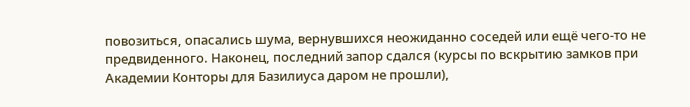повозиться, опасались шума, вернувшихся неожиданно соседей или ещё чего-то не предвиденного. Наконец, последний запор сдался (курсы по вскрытию замков при Академии Конторы для Базилиуса даром не прошли),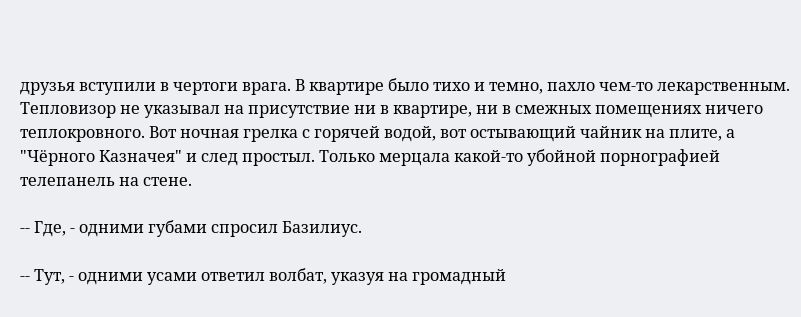друзья вступили в чертоги врага. В квартире было тихо и темно, пахло чем-то лекарственным. Тепловизор не указывал на присутствие ни в квартире, ни в смежных помещениях ничего теплокровного. Вот ночная грелка с горячей водой, вот остывающий чайник на плите, а "Чёрного Казначея" и след простыл. Только мерцала какой-то убойной порнографией телепанель на стене.

-- Где, - одними губами спросил Базилиус.

-- Тут, - одними усами ответил волбат, указуя на громадный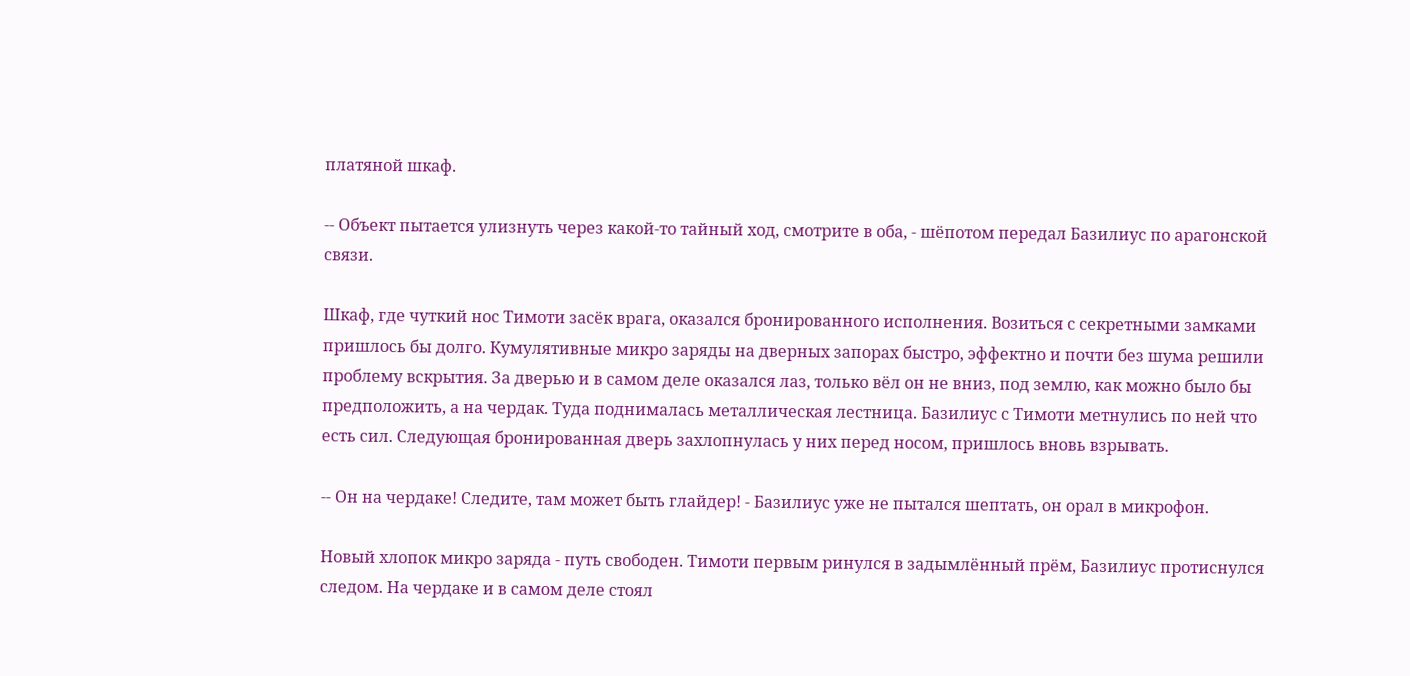платяной шкаф.

-- Объект пытается улизнуть через какой-то тайный ход, смотрите в оба, - шёпотом передал Базилиус по арагонской связи.

Шкаф, где чуткий нос Тимоти засёк врага, оказался бронированного исполнения. Возиться с секретными замками пришлось бы долго. Кумулятивные микро заряды на дверных запорах быстро, эффектно и почти без шума решили проблему вскрытия. За дверью и в самом деле оказался лаз, только вёл он не вниз, под землю, как можно было бы предположить, а на чердак. Туда поднималась металлическая лестница. Базилиус с Тимоти метнулись по ней что есть сил. Следующая бронированная дверь захлопнулась у них перед носом, пришлось вновь взрывать.

-- Он на чердаке! Следите, там может быть глайдер! - Базилиус уже не пытался шептать, он орал в микрофон.

Новый хлопок микро заряда - путь свободен. Тимоти первым ринулся в задымлённый прём, Базилиус протиснулся следом. На чердаке и в самом деле стоял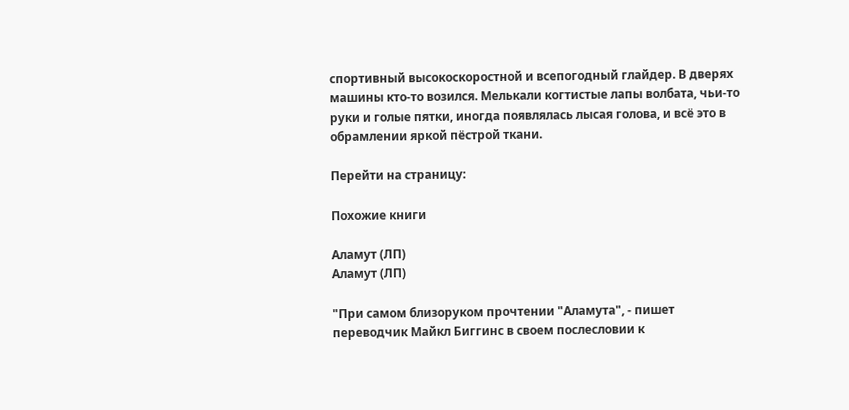спортивный высокоскоростной и всепогодный глайдер. В дверях машины кто-то возился. Мелькали когтистые лапы волбата, чьи-то руки и голые пятки, иногда появлялась лысая голова, и всё это в обрамлении яркой пёстрой ткани.

Перейти на страницу:

Похожие книги

Аламут (ЛП)
Аламут (ЛП)

"При самом близоруком прочтении "Аламута", - пишет переводчик Майкл Биггинс в своем послесловии к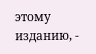этому изданию, -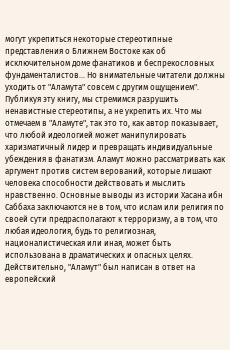могут укрепиться некоторые стереотипные представления о Ближнем Востоке как об исключительном доме фанатиков и беспрекословных фундаменталистов... Но внимательные читатели должны уходить от "Аламута" совсем с другим ощущением".   Публикуя эту книгу, мы стремимся разрушить ненавистные стереотипы, а не укрепить их. Что мы отмечаем в "Аламуте", так это то, как автор показывает, что любой идеологией может манипулировать харизматичный лидер и превращать индивидуальные убеждения в фанатизм. Аламут можно рассматривать как аргумент против систем верований, которые лишают человека способности действовать и мыслить нравственно. Основные выводы из истории Хасана ибн Саббаха заключаются не в том, что ислам или религия по своей сути предрасполагают к терроризму, а в том, что любая идеология, будь то религиозная, националистическая или иная, может быть использована в драматических и опасных целях. Действительно, "Аламут" был написан в ответ на европейский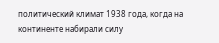политический климат 1938 года, когда на континенте набирали силу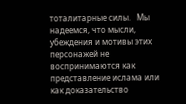тоталитарные силы.   Мы надеемся, что мысли, убеждения и мотивы этих персонажей не воспринимаются как представление ислама или как доказательство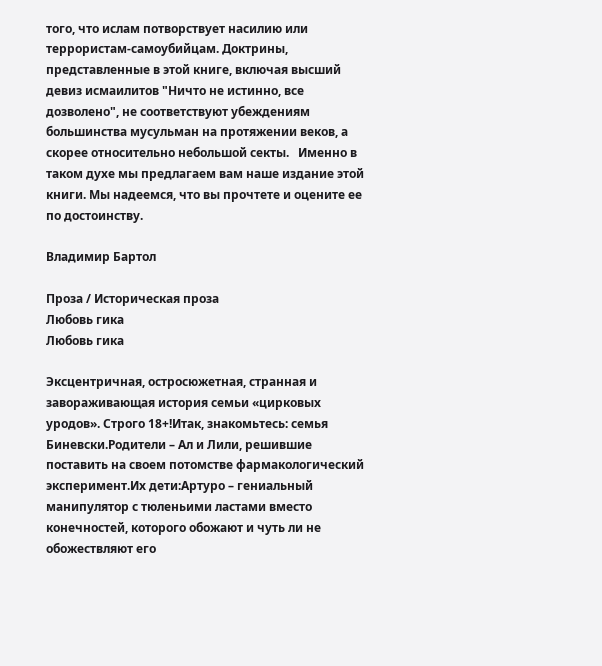того, что ислам потворствует насилию или террористам-самоубийцам. Доктрины, представленные в этой книге, включая высший девиз исмаилитов "Ничто не истинно, все дозволено", не соответствуют убеждениям большинства мусульман на протяжении веков, а скорее относительно небольшой секты.   Именно в таком духе мы предлагаем вам наше издание этой книги. Мы надеемся, что вы прочтете и оцените ее по достоинству.

Владимир Бартол

Проза / Историческая проза
Любовь гика
Любовь гика

Эксцентричная, остросюжетная, странная и завораживающая история семьи «цирковых уродов». Строго 18+!Итак, знакомьтесь: семья Биневски.Родители – Ал и Лили, решившие поставить на своем потомстве фармакологический эксперимент.Их дети:Артуро – гениальный манипулятор с тюленьими ластами вместо конечностей, которого обожают и чуть ли не обожествляют его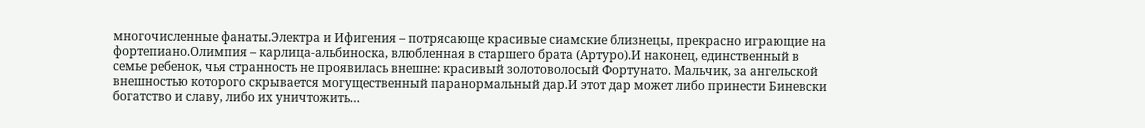многочисленные фанаты.Электра и Ифигения – потрясающе красивые сиамские близнецы, прекрасно играющие на фортепиано.Олимпия – карлица-альбиноска, влюбленная в старшего брата (Артуро).И наконец, единственный в семье ребенок, чья странность не проявилась внешне: красивый золотоволосый Фортунато. Мальчик, за ангельской внешностью которого скрывается могущественный паранормальный дар.И этот дар может либо принести Биневски богатство и славу, либо их уничтожить…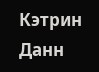Кэтрин Данн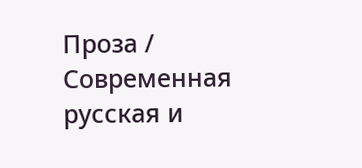Проза / Современная русская и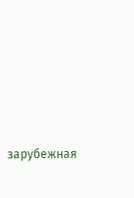зарубежная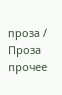проза / Проза прочее